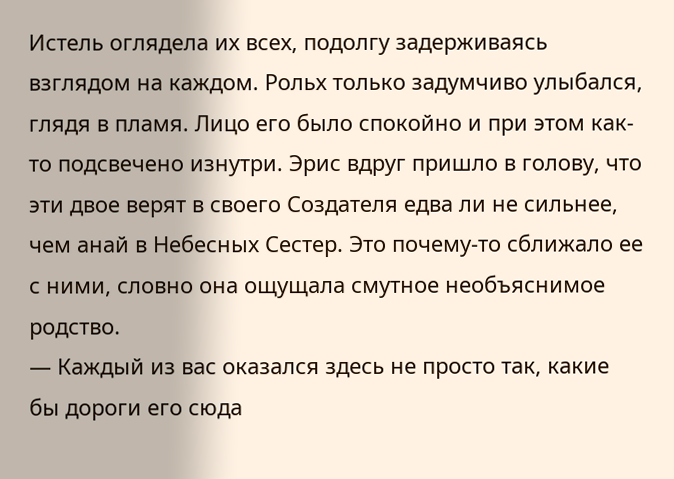Истель оглядела их всех, подолгу задерживаясь взглядом на каждом. Рольх только задумчиво улыбался, глядя в пламя. Лицо его было спокойно и при этом как-то подсвечено изнутри. Эрис вдруг пришло в голову, что эти двое верят в своего Создателя едва ли не сильнее, чем анай в Небесных Сестер. Это почему-то сближало ее с ними, словно она ощущала смутное необъяснимое родство.
— Каждый из вас оказался здесь не просто так, какие бы дороги его сюда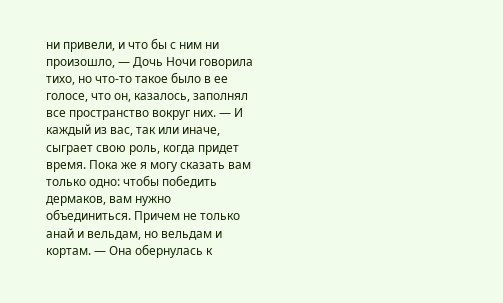ни привели, и что бы с ним ни произошло, — Дочь Ночи говорила тихо, но что-то такое было в ее голосе, что он, казалось, заполнял все пространство вокруг них. — И каждый из вас, так или иначе, сыграет свою роль, когда придет время. Пока же я могу сказать вам только одно: чтобы победить дермаков, вам нужно объединиться. Причем не только анай и вельдам, но вельдам и кортам. — Она обернулась к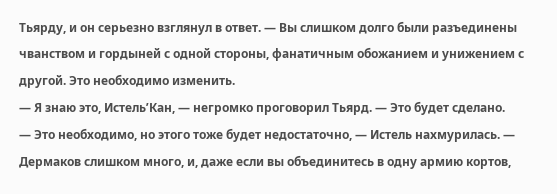Тьярду, и он серьезно взглянул в ответ. — Вы слишком долго были разъединены чванством и гордыней с одной стороны, фанатичным обожанием и унижением с другой. Это необходимо изменить.
— Я знаю это, Истель’Кан, — негромко проговорил Тьярд. — Это будет сделано.
— Это необходимо, но этого тоже будет недостаточно, — Истель нахмурилась. — Дермаков слишком много, и, даже если вы объединитесь в одну армию кортов,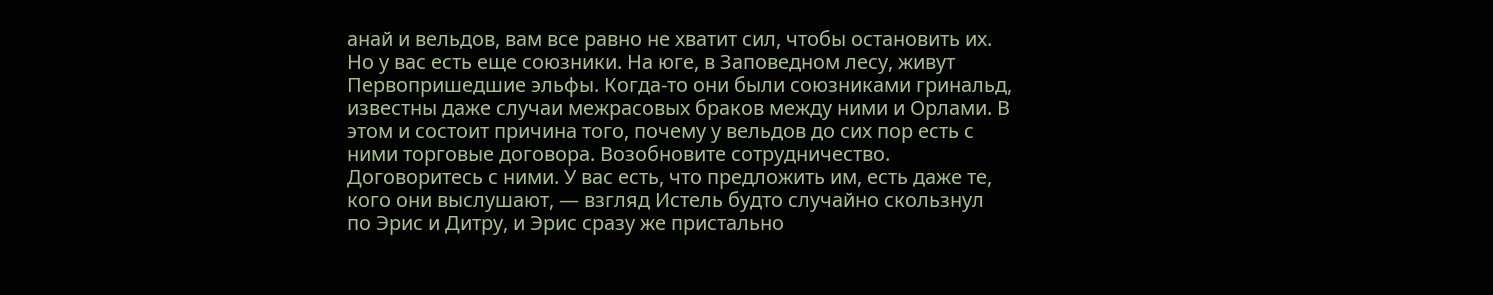анай и вельдов, вам все равно не хватит сил, чтобы остановить их. Но у вас есть еще союзники. На юге, в Заповедном лесу, живут Первопришедшие эльфы. Когда-то они были союзниками гринальд, известны даже случаи межрасовых браков между ними и Орлами. В этом и состоит причина того, почему у вельдов до сих пор есть с ними торговые договора. Возобновите сотрудничество. Договоритесь с ними. У вас есть, что предложить им, есть даже те, кого они выслушают, — взгляд Истель будто случайно скользнул по Эрис и Дитру, и Эрис сразу же пристально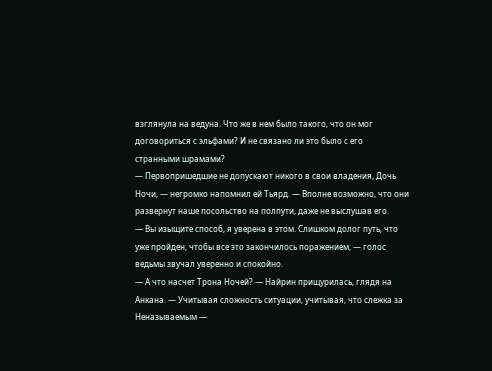взглянула на ведуна. Что же в нем было такого, что он мог договориться с эльфами? И не связано ли это было с его странными шрамами?
— Первопришедшие не допускают никого в свои владения, Дочь Ночи, — негромко напомнил ей Тьярд. — Вполне возможно, что они развернут наше посольство на полпути, даже не выслушав его.
— Вы изыщите способ, я уверена в этом. Слишком долог путь, что уже пройден, чтобы все это закончилось поражением, — голос ведьмы звучал уверенно и спокойно.
— А что насчет Трона Ночей? — Найрин прищурилась, глядя на Анкана. — Учитывая сложность ситуации, учитывая, что слежка за Неназываемым —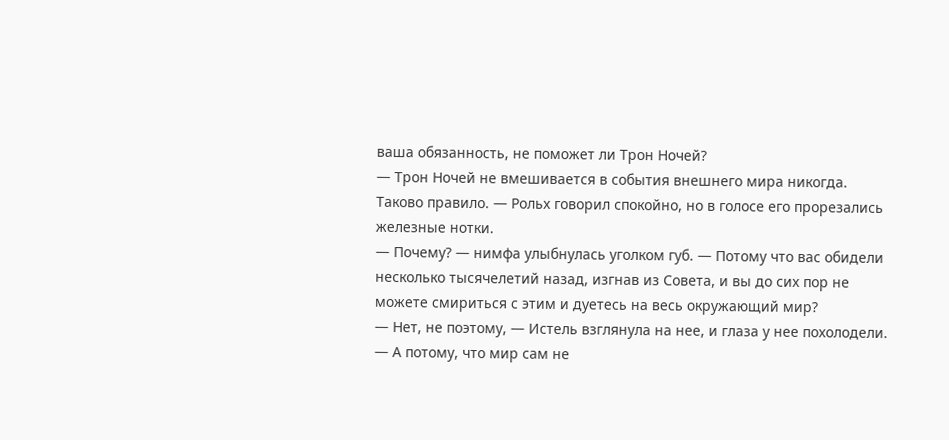ваша обязанность, не поможет ли Трон Ночей?
— Трон Ночей не вмешивается в события внешнего мира никогда. Таково правило. — Рольх говорил спокойно, но в голосе его прорезались железные нотки.
— Почему? — нимфа улыбнулась уголком губ. — Потому что вас обидели несколько тысячелетий назад, изгнав из Совета, и вы до сих пор не можете смириться с этим и дуетесь на весь окружающий мир?
— Нет, не поэтому, — Истель взглянула на нее, и глаза у нее похолодели. — А потому, что мир сам не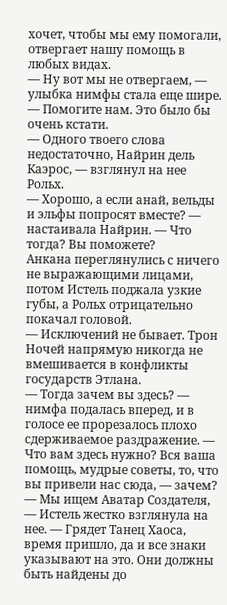хочет, чтобы мы ему помогали, отвергает нашу помощь в любых видах.
— Ну вот мы не отвергаем, — улыбка нимфы стала еще шире. — Помогите нам. Это было бы очень кстати.
— Одного твоего слова недостаточно, Найрин дель Каэрос, — взглянул на нее Рольх.
— Хорошо, а если анай, вельды и эльфы попросят вместе? — настаивала Найрин. — Что тогда? Вы поможете?
Анкана переглянулись с ничего не выражающими лицами, потом Истель поджала узкие губы, а Рольх отрицательно покачал головой.
— Исключений не бывает. Трон Ночей напрямую никогда не вмешивается в конфликты государств Этлана.
— Тогда зачем вы здесь? — нимфа подалась вперед, и в голосе ее прорезалось плохо сдерживаемое раздражение. — Что вам здесь нужно? Вся ваша помощь, мудрые советы, то, что вы привели нас сюда, — зачем?
— Мы ищем Аватар Создателя, — Истель жестко взглянула на нее. — Грядет Танец Хаоса, время пришло, да и все знаки указывают на это. Они должны быть найдены до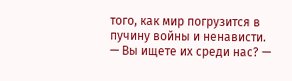того, как мир погрузится в пучину войны и ненависти.
— Вы ищете их среди нас? —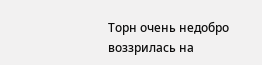Торн очень недобро воззрилась на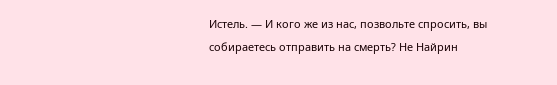Истель. — И кого же из нас, позвольте спросить, вы собираетесь отправить на смерть? Не Найрин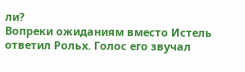ли?
Вопреки ожиданиям вместо Истель ответил Рольх. Голос его звучал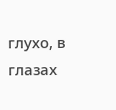глухо, в глазах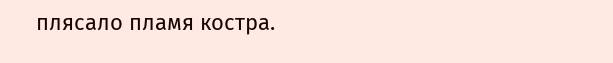плясало пламя костра.